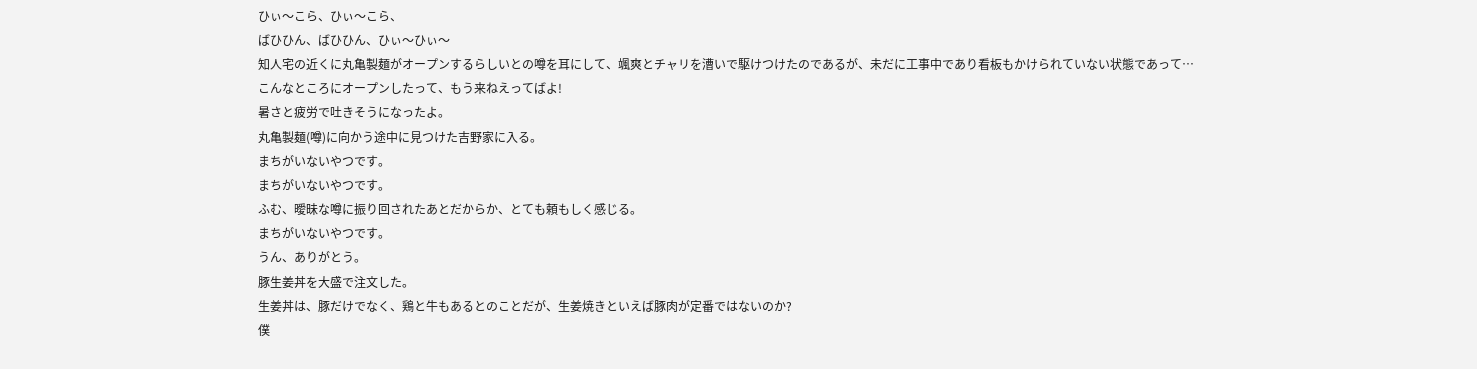ひぃ〜こら、ひぃ〜こら、
ばひひん、ばひひん、ひぃ〜ひぃ〜
知人宅の近くに丸亀製麺がオープンするらしいとの噂を耳にして、颯爽とチャリを漕いで駆けつけたのであるが、未だに工事中であり看板もかけられていない状態であって…
こんなところにオープンしたって、もう来ねえってばよ!
暑さと疲労で吐きそうになったよ。
丸亀製麺(噂)に向かう途中に見つけた吉野家に入る。
まちがいないやつです。
まちがいないやつです。
ふむ、曖昧な噂に振り回されたあとだからか、とても頼もしく感じる。
まちがいないやつです。
うん、ありがとう。
豚生姜丼を大盛で注文した。
生姜丼は、豚だけでなく、鶏と牛もあるとのことだが、生姜焼きといえば豚肉が定番ではないのか?
僕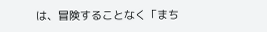は、冒険することなく「まち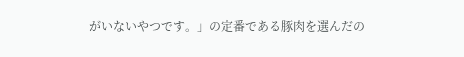がいないやつです。」の定番である豚肉を選んだの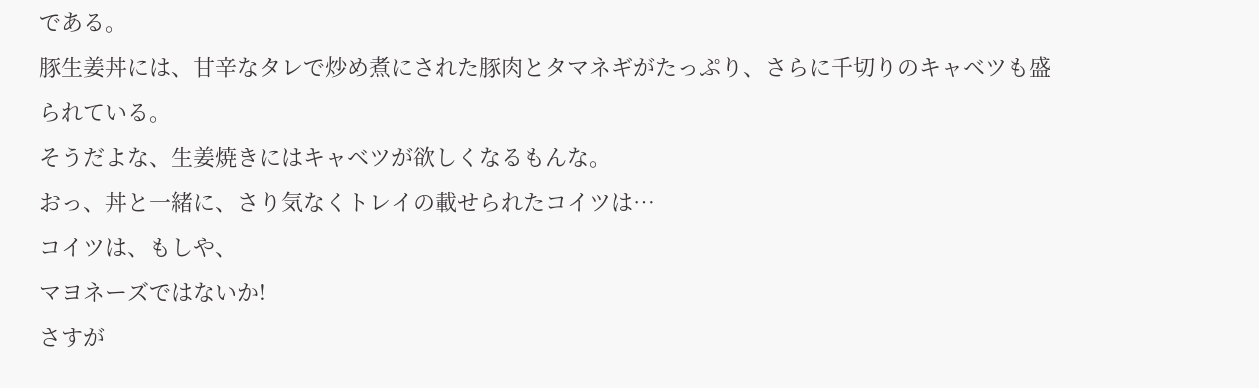である。
豚生姜丼には、甘辛なタレで炒め煮にされた豚肉とタマネギがたっぷり、さらに千切りのキャベツも盛られている。
そうだよな、生姜焼きにはキャベツが欲しくなるもんな。
おっ、丼と一緒に、さり気なくトレイの載せられたコイツは…
コイツは、もしや、
マヨネーズではないか!
さすが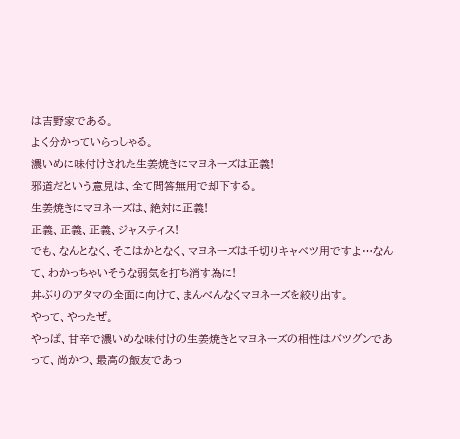は吉野家である。
よく分かっていらっしゃる。
濃いめに味付けされた生姜焼きにマヨネーズは正義!
邪道だという意見は、全て問答無用で却下する。
生姜焼きにマヨネーズは、絶対に正義!
正義、正義、正義、ジャスティス!
でも、なんとなく、そこはかとなく、マヨネーズは千切りキャベツ用ですよ…なんて、わかっちゃいそうな弱気を打ち消す為に!
丼ぶりのアタマの全面に向けて、まんべんなくマヨネーズを絞り出す。
やって、やったぜ。
やっぱ、甘辛で濃いめな味付けの生姜焼きとマヨネーズの相性はバツグンであって、尚かつ、最高の飯友であっ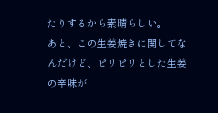たりするから素晴らしい。
あと、この生姜焼きに関してなんだけど、ピリピリとした生姜の辛味が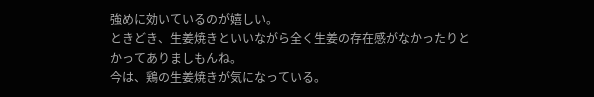強めに効いているのが嬉しい。
ときどき、生姜焼きといいながら全く生姜の存在感がなかったりとかってありましもんね。
今は、鶏の生姜焼きが気になっている。